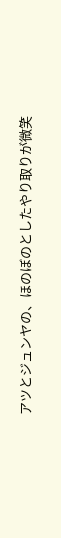アツとジュンヤの、ほのぼのとしたやり取りが微笑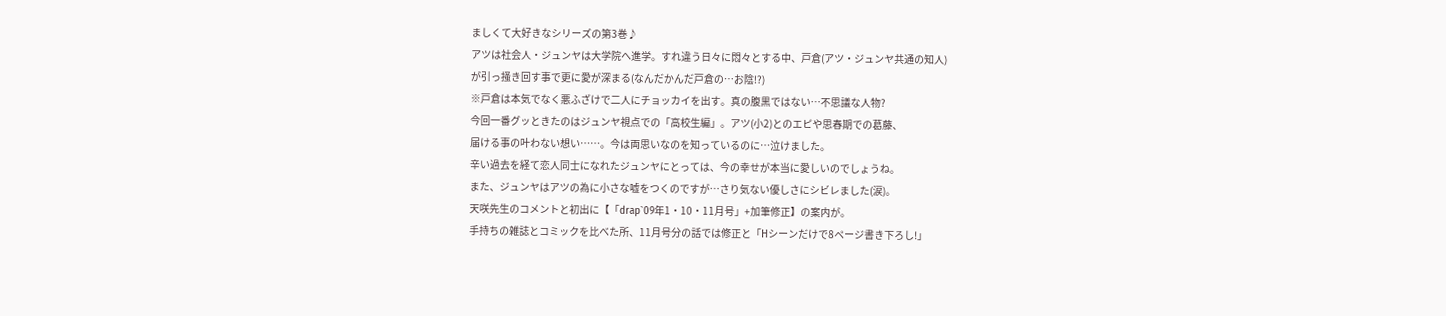ましくて大好きなシリーズの第3巻♪
アツは社会人・ジュンヤは大学院へ進学。すれ違う日々に悶々とする中、戸倉(アツ・ジュンヤ共通の知人)
が引っ掻き回す事で更に愛が深まる(なんだかんだ戸倉の…お陰!?)
※戸倉は本気でなく悪ふざけで二人にチョッカイを出す。真の腹黒ではない…不思議な人物?
今回一番グッときたのはジュンヤ視点での「高校生編」。アツ(小2)とのエピや思春期での葛藤、
届ける事の叶わない想い……。今は両思いなのを知っているのに…泣けました。
辛い過去を経て恋人同士になれたジュンヤにとっては、今の幸せが本当に愛しいのでしょうね。
また、ジュンヤはアツの為に小さな嘘をつくのですが…さり気ない優しさにシビレました(涙)。
天咲先生のコメントと初出に【「drap`09年1・10・11月号」+加筆修正】の案内が。
手持ちの雑誌とコミックを比べた所、11月号分の話では修正と「Hシーンだけで8ページ書き下ろし!」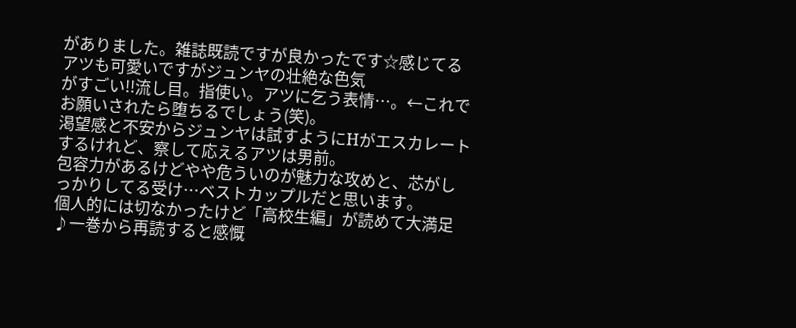がありました。雑誌既読ですが良かったです☆感じてるアツも可愛いですがジュンヤの壮絶な色気
がすごい!!流し目。指使い。アツに乞う表情…。←これでお願いされたら堕ちるでしょう(笑)。
渇望感と不安からジュンヤは試すようにHがエスカレートするけれど、察して応えるアツは男前。
包容力があるけどやや危ういのが魅力な攻めと、芯がしっかりしてる受け…ベストカップルだと思います。
個人的には切なかったけど「高校生編」が読めて大満足♪一巻から再読すると感慨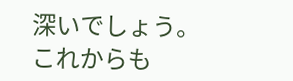深いでしょう。
これからも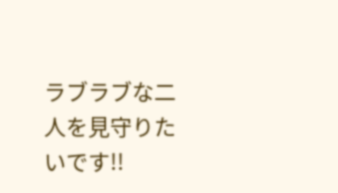ラブラブな二人を見守りたいです!!